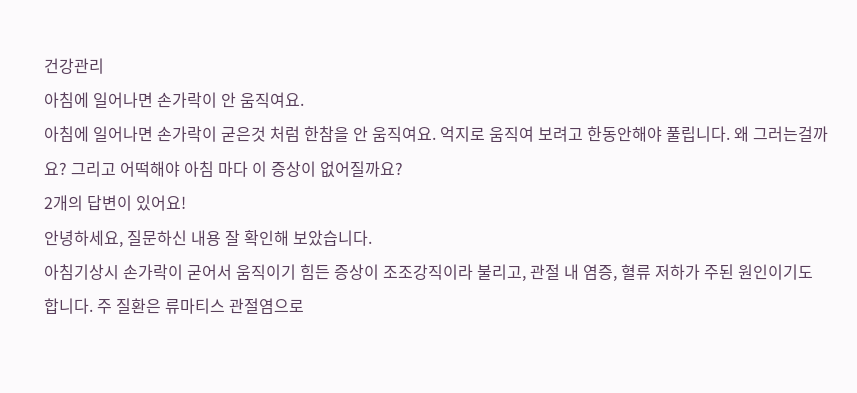건강관리
아침에 일어나면 손가락이 안 움직여요.
아침에 일어나면 손가락이 굳은것 처럼 한참을 안 움직여요. 억지로 움직여 보려고 한동안해야 풀립니다. 왜 그러는걸까요? 그리고 어떡해야 아침 마다 이 증상이 없어질까요?
2개의 답변이 있어요!
안녕하세요, 질문하신 내용 잘 확인해 보았습니다.
아침기상시 손가락이 굳어서 움직이기 힘든 증상이 조조강직이라 불리고, 관절 내 염증, 혈류 저하가 주된 원인이기도 합니다. 주 질환은 류마티스 관절염으로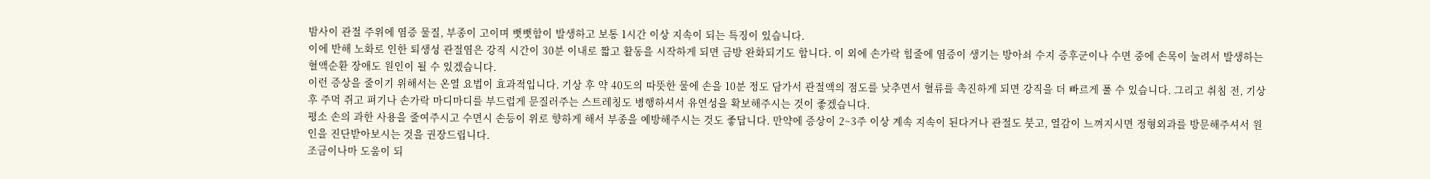밤사이 관절 주위에 염증 물질, 부종이 고이며 뻣뻣함이 발생하고 보통 1시간 이상 지속이 되는 특징이 있습니다.
이에 반해 노화로 인한 퇴생성 관절염은 강직 시간이 30분 이내로 짧고 활동을 시작하게 되면 금방 완화되기도 합니다. 이 외에 손가락 힘줄에 염증이 생기는 방아쇠 수지 증후군이나 수면 중에 손목이 눌려서 발생하는 혈액순환 장애도 원인이 될 수 있겠습니다.
이런 증상을 줄이기 위해서는 온열 요법이 효과적입니다. 기상 후 약 40도의 따뜻한 물에 손을 10분 정도 담가서 관절액의 점도를 낮추면서 혈류를 촉진하게 되면 강직을 더 빠르게 풀 수 있습니다. 그리고 취침 전, 기상 후 주먹 쥐고 펴기나 손가락 마디마디를 부드럽게 문질러주는 스트레칭도 병행하셔서 유연성을 확보해주시는 것이 좋겠습니다.
평소 손의 과한 사용을 줄여주시고 수면시 손등이 위로 향하게 해서 부종을 예방해주시는 것도 좋답니다. 만약에 증상이 2~3주 이상 계속 지속이 된다거나 관절도 붓고, 열감이 느껴지시면 정형외과를 방문해주셔서 원인을 진단받아보시는 것을 권장드립니다.
조금이나마 도움이 되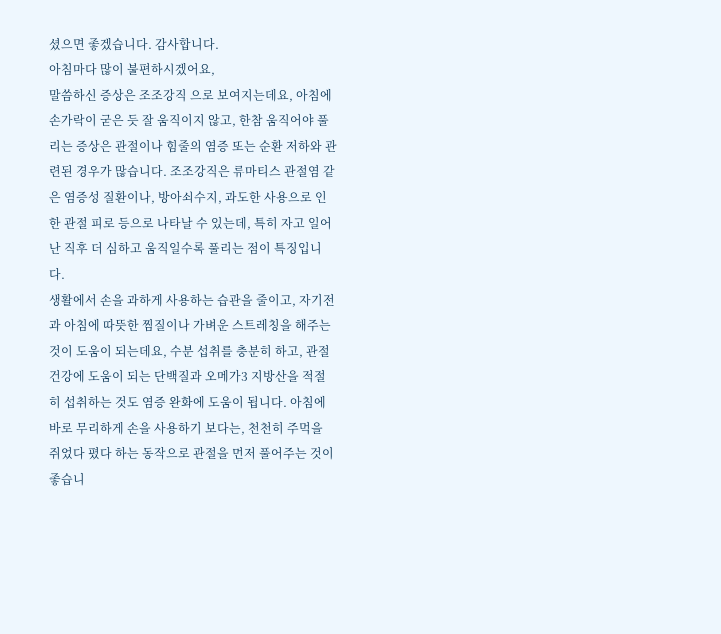셨으면 좋겠습니다. 감사합니다.
아침마다 많이 불편하시겠어요,
말씀하신 증상은 조조강직 으로 보여지는데요, 아침에 손가락이 굳은 듯 잘 움직이지 않고, 한참 움직어야 풀리는 증상은 관절이나 힘줄의 염증 또는 순환 저하와 관련된 경우가 많습니다. 조조강직은 류마티스 관절염 같은 염증성 질환이나, 방아쇠수지, 과도한 사용으로 인한 관절 피로 등으로 나타날 수 있는데, 특히 자고 일어난 직후 더 심하고 움직일수록 풀리는 점이 특징입니다.
생활에서 손을 과하게 사용하는 습관을 줄이고, 자기전과 아침에 따뜻한 찜질이나 가벼운 스트레칭을 해주는 것이 도움이 되는데요, 수분 섭취를 충분히 하고, 관절 건강에 도움이 되는 단백질과 오메가3 지방산을 적절히 섭취하는 것도 염증 완화에 도움이 됩니다. 아침에 바로 무리하게 손을 사용하기 보다는, 천천히 주먹을 쥐었다 폈다 하는 동작으로 관절을 먼저 풀어주는 것이 좋습니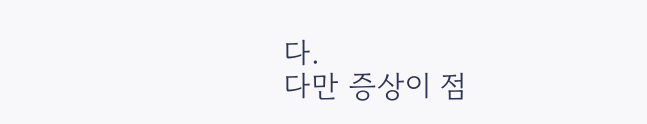다.
다만 증상이 점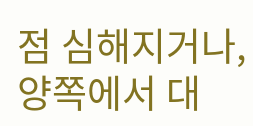점 심해지거나, 양쪽에서 대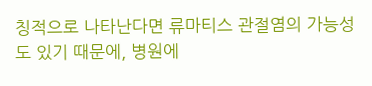칭적으로 나타난다면 류마티스 관절염의 가능성도 있기 때문에, 병원에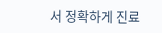서 정확하게 진료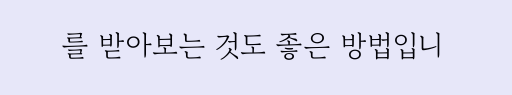를 받아보는 것도 좋은 방법입니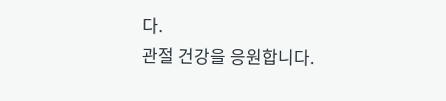다.
관절 건강을 응원합니다.